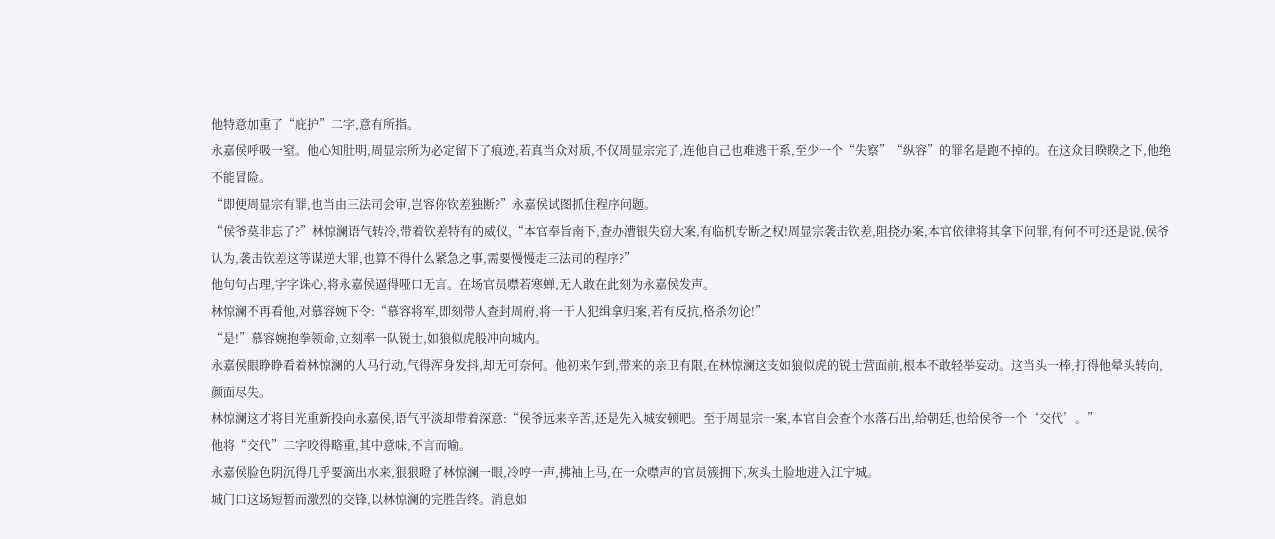他特意加重了“庇护”二字,意有所指。
永嘉侯呼吸一窒。他心知肚明,周显宗所为必定留下了痕迹,若真当众对质,不仅周显宗完了,连他自己也难逃干系,至少一个“失察”“纵容”的罪名是跑不掉的。在这众目睽睽之下,他绝不能冒险。
“即便周显宗有罪,也当由三法司会审,岂容你钦差独断?”永嘉侯试图抓住程序问题。
“侯爷莫非忘了?”林惊澜语气转冷,带着钦差特有的威仪,“本官奉旨南下,查办漕银失窃大案,有临机专断之权!周显宗袭击钦差,阻挠办案,本官依律将其拿下问罪,有何不可?还是说,侯爷认为,袭击钦差这等谋逆大罪,也算不得什么紧急之事,需要慢慢走三法司的程序?”
他句句占理,字字诛心,将永嘉侯逼得哑口无言。在场官员噤若寒蝉,无人敢在此刻为永嘉侯发声。
林惊澜不再看他,对慕容婉下令:“慕容将军,即刻带人查封周府,将一干人犯缉拿归案,若有反抗,格杀勿论!”
“是!”慕容婉抱拳领命,立刻率一队锐士,如狼似虎般冲向城内。
永嘉侯眼睁睁看着林惊澜的人马行动,气得浑身发抖,却无可奈何。他初来乍到,带来的亲卫有限,在林惊澜这支如狼似虎的锐士营面前,根本不敢轻举妄动。这当头一棒,打得他晕头转向,颜面尽失。
林惊澜这才将目光重新投向永嘉侯,语气平淡却带着深意:“侯爷远来辛苦,还是先入城安顿吧。至于周显宗一案,本官自会查个水落石出,给朝廷,也给侯爷一个‘交代’。”
他将“交代”二字咬得略重,其中意味,不言而喻。
永嘉侯脸色阴沉得几乎要滴出水来,狠狠瞪了林惊澜一眼,冷哼一声,拂袖上马,在一众噤声的官员簇拥下,灰头土脸地进入江宁城。
城门口这场短暂而激烈的交锋,以林惊澜的完胜告终。消息如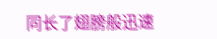同长了翅膀般迅速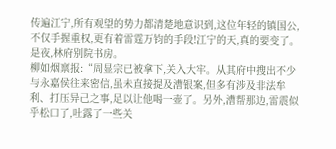传遍江宁,所有观望的势力都清楚地意识到,这位年轻的镇国公,不仅手握重权,更有着雷霆万钧的手段!江宁的天,真的要变了。
是夜,林府别院书房。
柳如烟禀报:“周显宗已被拿下,关入大牢。从其府中搜出不少与永嘉侯往来密信,虽未直接提及漕银案,但多有涉及非法牟利、打压异己之事,足以让他喝一壶了。另外,漕帮那边,雷震似乎松口了,吐露了一些关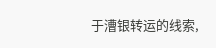于漕银转运的线索,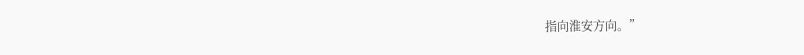指向淮安方向。”